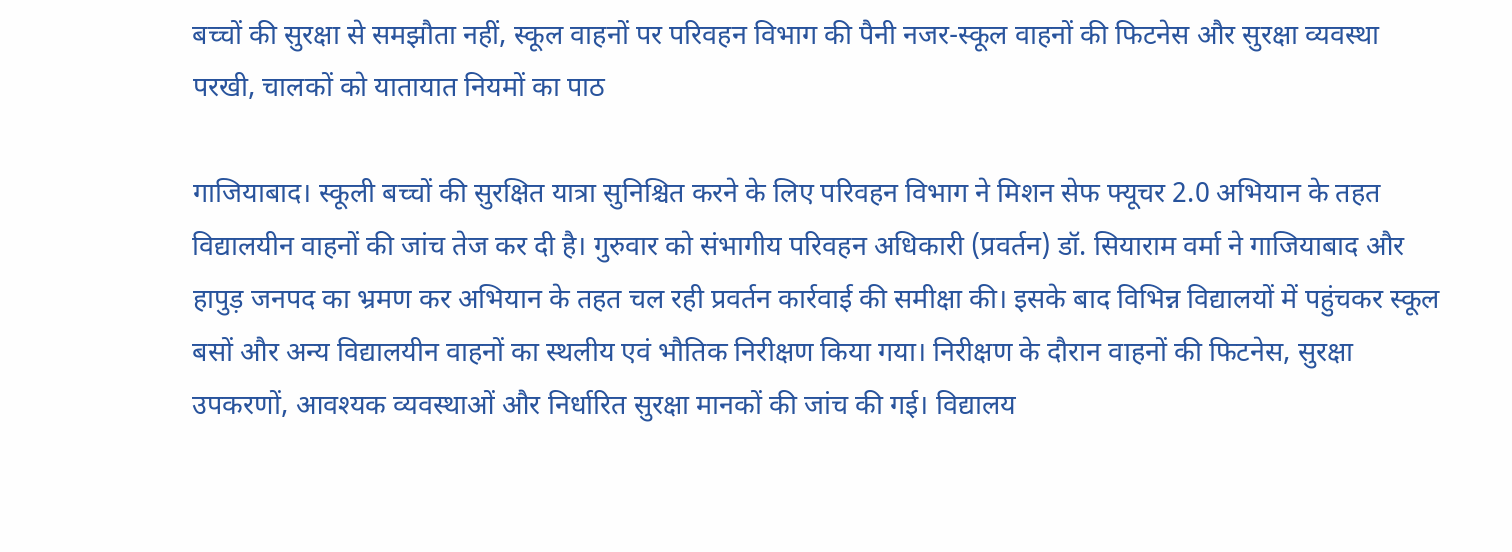बच्चों की सुरक्षा से समझौता नहीं, स्कूल वाहनों पर परिवहन विभाग की पैनी नजर-स्कूल वाहनों की फिटनेस और सुरक्षा व्यवस्था परखी, चालकों को यातायात नियमों का पाठ

गाजियाबाद। स्कूली बच्चों की सुरक्षित यात्रा सुनिश्चित करने के लिए परिवहन विभाग ने मिशन सेफ फ्यूचर 2.0 अभियान के तहत विद्यालयीन वाहनों की जांच तेज कर दी है। गुरुवार को संभागीय परिवहन अधिकारी (प्रवर्तन) डॉ. सियाराम वर्मा ने गाजियाबाद और हापुड़ जनपद का भ्रमण कर अभियान के तहत चल रही प्रवर्तन कार्रवाई की समीक्षा की। इसके बाद विभिन्न विद्यालयों में पहुंचकर स्कूल बसों और अन्य विद्यालयीन वाहनों का स्थलीय एवं भौतिक निरीक्षण किया गया। निरीक्षण के दौरान वाहनों की फिटनेस, सुरक्षा उपकरणों, आवश्यक व्यवस्थाओं और निर्धारित सुरक्षा मानकों की जांच की गई। विद्यालय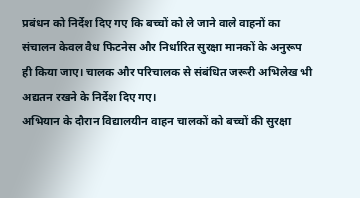प्रबंधन को निर्देश दिए गए कि बच्चों को ले जाने वाले वाहनों का संचालन केवल वैध फिटनेस और निर्धारित सुरक्षा मानकों के अनुरूप ही किया जाए। चालक और परिचालक से संबंधित जरूरी अभिलेख भी अद्यतन रखने के निर्देश दिए गए।
अभियान के दौरान विद्यालयीन वाहन चालकों को बच्चों की सुरक्षा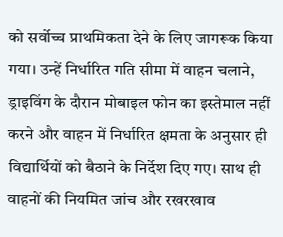को सर्वोच्च प्राथमिकता देने के लिए जागरूक किया गया। उन्हें निर्धारित गति सीमा में वाहन चलाने, ड्राइविंग के दौरान मोबाइल फोन का इस्तेमाल नहीं करने और वाहन में निर्धारित क्षमता के अनुसार ही विद्यार्थियों को बैठाने के निर्देश दिए गए। साथ ही वाहनों की नियमित जांच और रखरखाव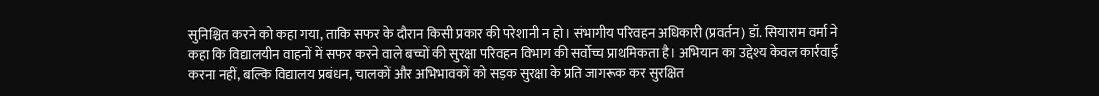सुनिश्चित करने को कहा गया, ताकि सफर के दौरान किसी प्रकार की परेशानी न हो। संभागीय परिवहन अधिकारी (प्रवर्तन) डॉ. सियाराम वर्मा ने कहा कि विद्यालयीन वाहनों में सफर करने वाले बच्चों की सुरक्षा परिवहन विभाग की सर्वोच्च प्राथमिकता है। अभियान का उद्देश्य केवल कार्रवाई करना नहीं, बल्कि विद्यालय प्रबंधन, चालकों और अभिभावकों को सड़क सुरक्षा के प्रति जागरूक कर सुरक्षित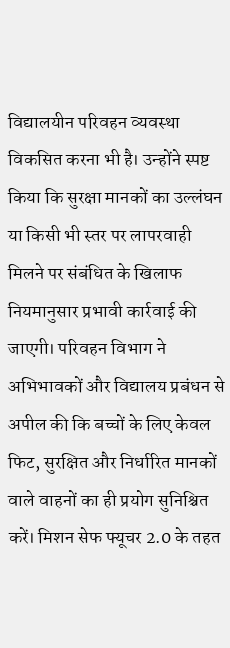विद्यालयीन परिवहन व्यवस्था विकसित करना भी है। उन्होंने स्पष्ट किया कि सुरक्षा मानकों का उल्लंघन या किसी भी स्तर पर लापरवाही मिलने पर संबंधित के खिलाफ नियमानुसार प्रभावी कार्रवाई की जाएगी। परिवहन विभाग ने अभिभावकों और विद्यालय प्रबंधन से अपील की कि बच्चों के लिए केवल फिट, सुरक्षित और निर्धारित मानकों वाले वाहनों का ही प्रयोग सुनिश्चित करें। मिशन सेफ फ्यूचर 2.0 के तहत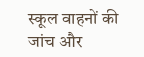स्कूल वाहनों की जांच और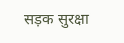सड़क सुरक्षा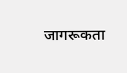जागरूकता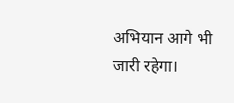अभियान आगे भी जारी रहेगा।